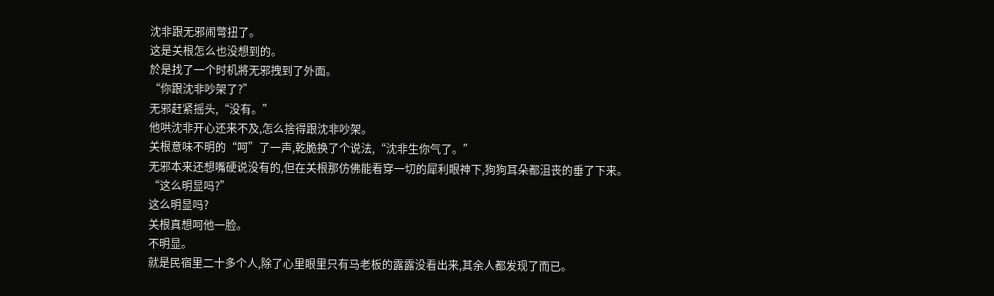沈非跟无邪闹彆扭了。
这是关根怎么也没想到的。
於是找了一个时机將无邪拽到了外面。
“你跟沈非吵架了?”
无邪赶紧摇头,“没有。”
他哄沈非开心还来不及,怎么捨得跟沈非吵架。
关根意味不明的“呵”了一声,乾脆换了个说法,“沈非生你气了。”
无邪本来还想嘴硬说没有的,但在关根那仿佛能看穿一切的犀利眼神下,狗狗耳朵都沮丧的垂了下来。
“这么明显吗?”
这么明显吗?
关根真想呵他一脸。
不明显。
就是民宿里二十多个人,除了心里眼里只有马老板的露露没看出来,其余人都发现了而已。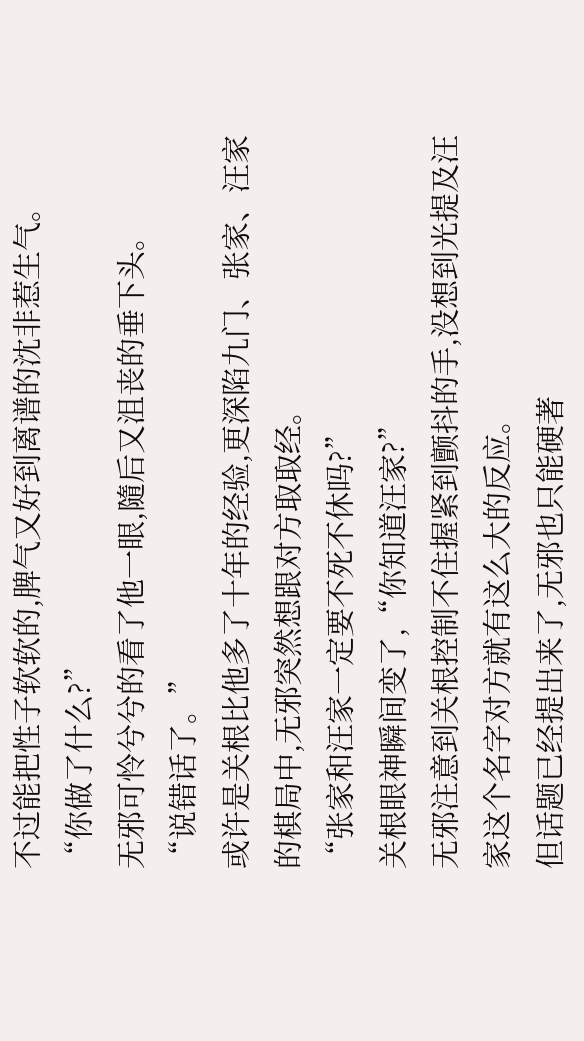不过能把性子软软的,脾气又好到离谱的沈非惹生气。
“你做了什么?”
无邪可怜兮兮的看了他一眼,隨后又沮丧的垂下头。
“说错话了。”
或许是关根比他多了十年的经验,更深陷九门、张家、汪家的棋局中,无邪突然想跟对方取取经。
“张家和汪家一定要不死不休吗?”
关根眼神瞬间变了,“你知道汪家?”
无邪注意到关根控制不住握紧到颤抖的手,没想到光提及汪家这个名字对方就有这么大的反应。
但话题已经提出来了,无邪也只能硬著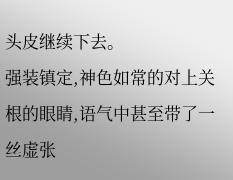头皮继续下去。
强装镇定,神色如常的对上关根的眼睛,语气中甚至带了一丝虚张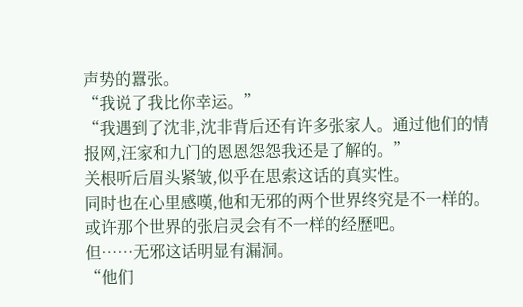声势的囂张。
“我说了我比你幸运。”
“我遇到了沈非,沈非背后还有许多张家人。通过他们的情报网,汪家和九门的恩恩怨怨我还是了解的。”
关根听后眉头紧皱,似乎在思索这话的真实性。
同时也在心里感嘆,他和无邪的两个世界终究是不一样的。
或许那个世界的张启灵会有不一样的经歷吧。
但……无邪这话明显有漏洞。
“他们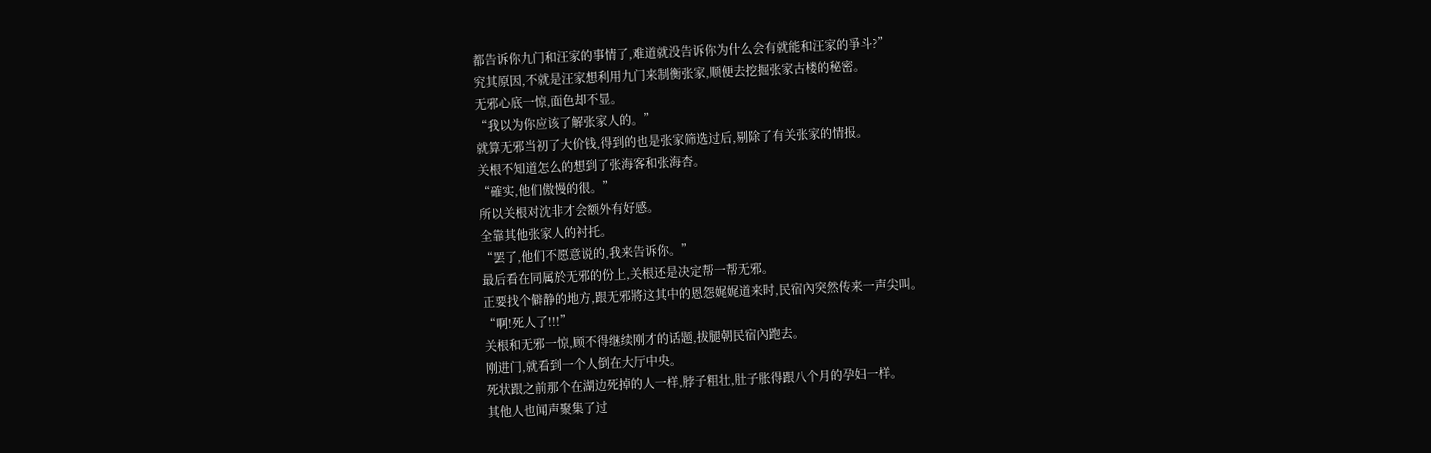都告诉你九门和汪家的事情了,难道就没告诉你为什么会有就能和汪家的爭斗?”
究其原因,不就是汪家想利用九门来制衡张家,顺便去挖掘张家古楼的秘密。
无邪心底一惊,面色却不显。
“我以为你应该了解张家人的。”
就算无邪当初了大价钱,得到的也是张家筛选过后,剔除了有关张家的情报。
关根不知道怎么的想到了张海客和张海杏。
“確实,他们傲慢的很。”
所以关根对沈非才会额外有好感。
全靠其他张家人的衬托。
“罢了,他们不愿意说的,我来告诉你。”
最后看在同属於无邪的份上,关根还是决定帮一帮无邪。
正要找个僻静的地方,跟无邪將这其中的恩怨娓娓道来时,民宿內突然传来一声尖叫。
“啊!死人了!!!”
关根和无邪一惊,顾不得继续刚才的话题,拔腿朝民宿內跑去。
刚进门,就看到一个人倒在大厅中央。
死状跟之前那个在湖边死掉的人一样,脖子粗壮,肚子胀得跟八个月的孕妇一样。
其他人也闻声聚集了过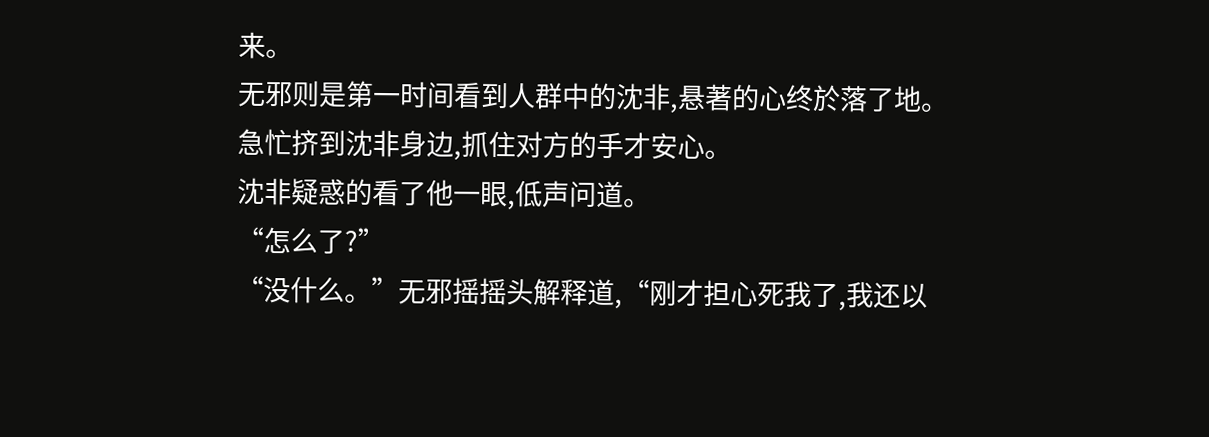来。
无邪则是第一时间看到人群中的沈非,悬著的心终於落了地。
急忙挤到沈非身边,抓住对方的手才安心。
沈非疑惑的看了他一眼,低声问道。
“怎么了?”
“没什么。”无邪摇摇头解释道,“刚才担心死我了,我还以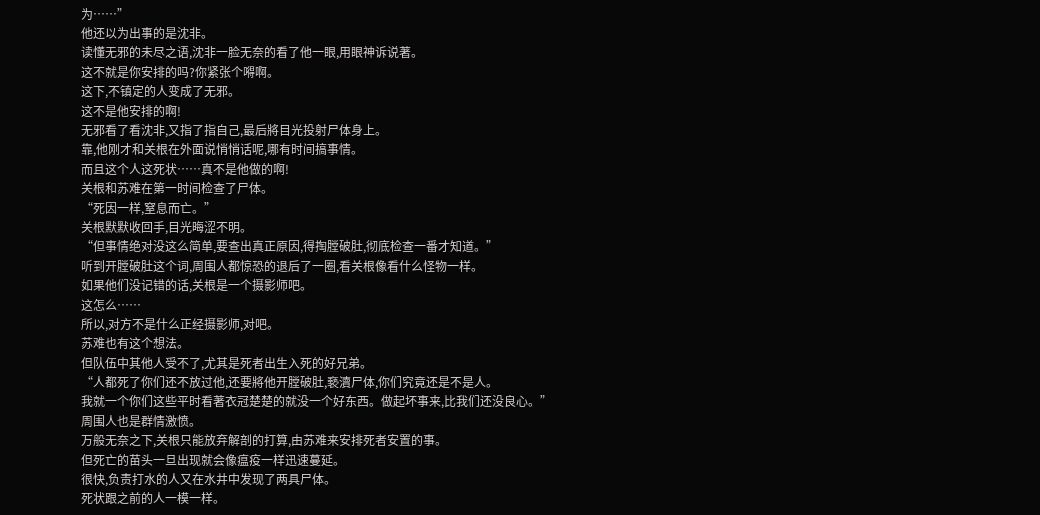为……”
他还以为出事的是沈非。
读懂无邪的未尽之语,沈非一脸无奈的看了他一眼,用眼神诉说著。
这不就是你安排的吗?你紧张个嘚啊。
这下,不镇定的人变成了无邪。
这不是他安排的啊!
无邪看了看沈非,又指了指自己,最后將目光投射尸体身上。
靠,他刚才和关根在外面说悄悄话呢,哪有时间搞事情。
而且这个人这死状……真不是他做的啊!
关根和苏难在第一时间检查了尸体。
“死因一样,窒息而亡。”
关根默默收回手,目光晦涩不明。
“但事情绝对没这么简单,要查出真正原因,得掏膛破肚,彻底检查一番才知道。”
听到开膛破肚这个词,周围人都惊恐的退后了一圈,看关根像看什么怪物一样。
如果他们没记错的话,关根是一个摄影师吧。
这怎么……
所以,对方不是什么正经摄影师,对吧。
苏难也有这个想法。
但队伍中其他人受不了,尤其是死者出生入死的好兄弟。
“人都死了你们还不放过他,还要將他开膛破肚,褻瀆尸体,你们究竟还是不是人。
我就一个你们这些平时看著衣冠楚楚的就没一个好东西。做起坏事来,比我们还没良心。”
周围人也是群情激愤。
万般无奈之下,关根只能放弃解剖的打算,由苏难来安排死者安置的事。
但死亡的苗头一旦出现就会像瘟疫一样迅速蔓延。
很快,负责打水的人又在水井中发现了两具尸体。
死状跟之前的人一模一样。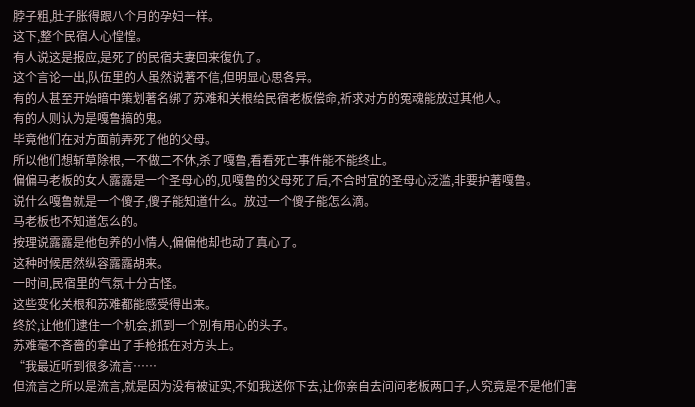脖子粗,肚子胀得跟八个月的孕妇一样。
这下,整个民宿人心惶惶。
有人说这是报应,是死了的民宿夫妻回来復仇了。
这个言论一出,队伍里的人虽然说著不信,但明显心思各异。
有的人甚至开始暗中策划著名绑了苏难和关根给民宿老板偿命,祈求对方的冤魂能放过其他人。
有的人则认为是嘎鲁搞的鬼。
毕竟他们在对方面前弄死了他的父母。
所以他们想斩草除根,一不做二不休,杀了嘎鲁,看看死亡事件能不能终止。
偏偏马老板的女人露露是一个圣母心的,见嘎鲁的父母死了后,不合时宜的圣母心泛滥,非要护著嘎鲁。
说什么嘎鲁就是一个傻子,傻子能知道什么。放过一个傻子能怎么滴。
马老板也不知道怎么的。
按理说露露是他包养的小情人,偏偏他却也动了真心了。
这种时候居然纵容露露胡来。
一时间,民宿里的气氛十分古怪。
这些变化关根和苏难都能感受得出来。
终於,让他们逮住一个机会,抓到一个別有用心的头子。
苏难毫不吝嗇的拿出了手枪抵在对方头上。
“我最近听到很多流言……
但流言之所以是流言,就是因为没有被证实,不如我送你下去,让你亲自去问问老板两口子,人究竟是不是他们害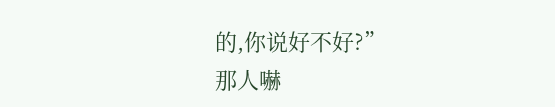的,你说好不好?”
那人嚇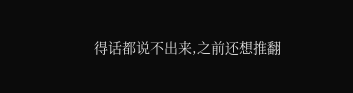得话都说不出来,之前还想推翻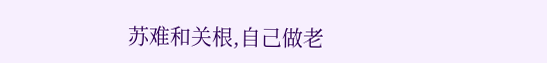苏难和关根,自己做老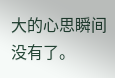大的心思瞬间没有了。